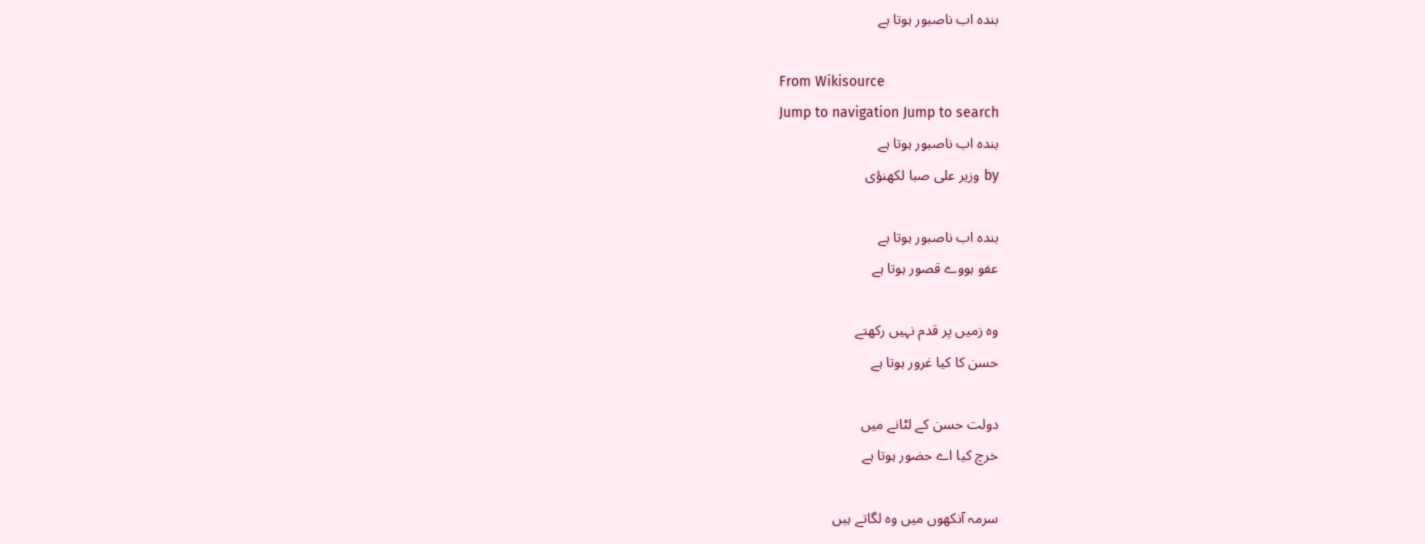بندہ اب ناصبور ہوتا ہے

From Wikisource
Jump to navigation Jump to search
بندہ اب ناصبور ہوتا ہے
by وزیر علی صبا لکھنؤی

بندہ اب ناصبور ہوتا ہے
عفو ہووے قصور ہوتا ہے

وہ زمیں پر قدم نہیں رکھتے
حسن کا کیا غرور ہوتا ہے

دولت حسن کے لٹانے میں
خرچ کیا اے حضور ہوتا ہے

سرمہ آنکھوں میں وہ لگاتے ہیں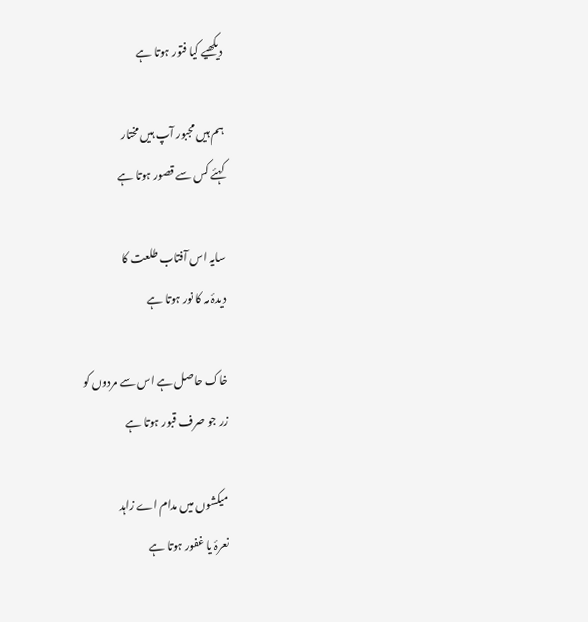دیکھیے کیا فتور ہوتا ہے

ہم ہیں مجبور آپ ہیں مختار
کہئے کس سے قصور ہوتا ہے

سایہ اس آفتاب طلعت کا
دیدۂ مہ کا نور ہوتا ہے

خاک حاصل ہے اس سے مردوں کو
زر جو صرف قبور ہوتا ہے

میکشوں میں مدام اے زاہد
نعرۂ یا غفور ہوتا ہے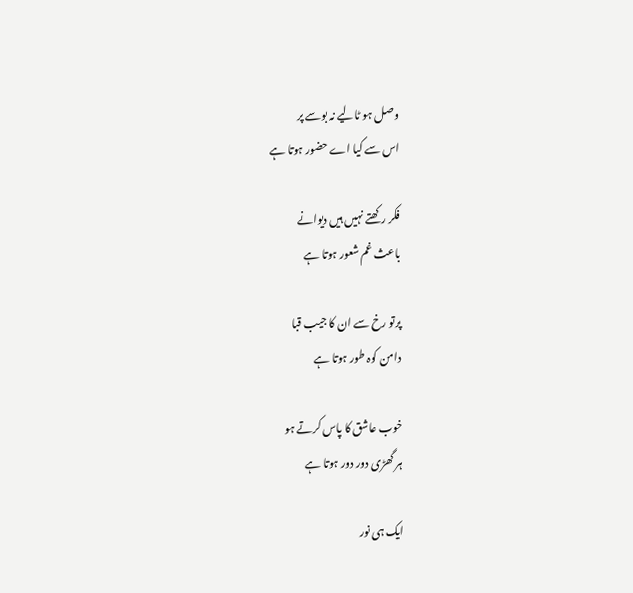وصل ہو ٹالیے نہ بوسے پر
اس سے کیا اے حضور ہوتا ہے

فکر رکھتے نہیں ہیں دیوانے
باعث غم شعور ہوتا ہے

پرتو رخ سے ان کا جیب قبا
دامن کوہ طور ہوتا ہے

خوب عاشق کا پاس کرتے ہو
ہر گھڑی دور دور ہوتا ہے

ایک ہی نور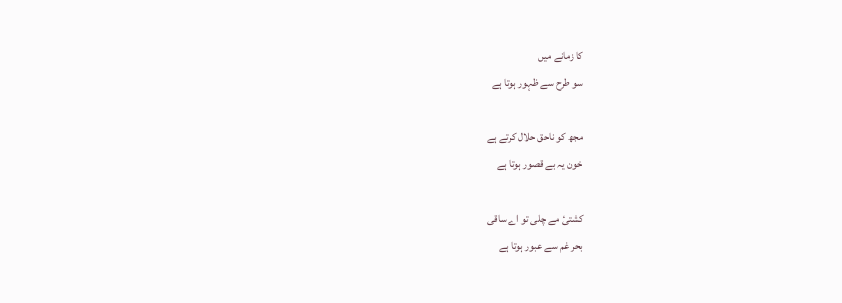کا زمانے میں
سو طرح سے ظہور ہوتا ہے

مجھ کو ناحق حلال کرتے ہے
خون یہ بے قصور ہوتا ہے

کشتیٔ مے چلی تو اے ساقی
بحر غم سے عبور ہوتا ہے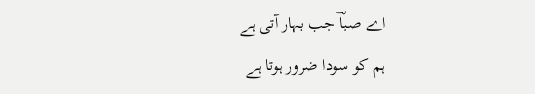اے صباؔ جب بہار آتی ہے
ہم کو سودا ضرور ہوتا ہے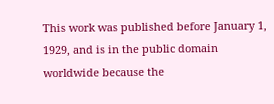This work was published before January 1, 1929, and is in the public domain worldwide because the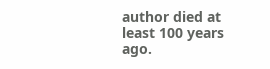author died at least 100 years ago.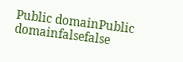Public domainPublic domainfalsefalse